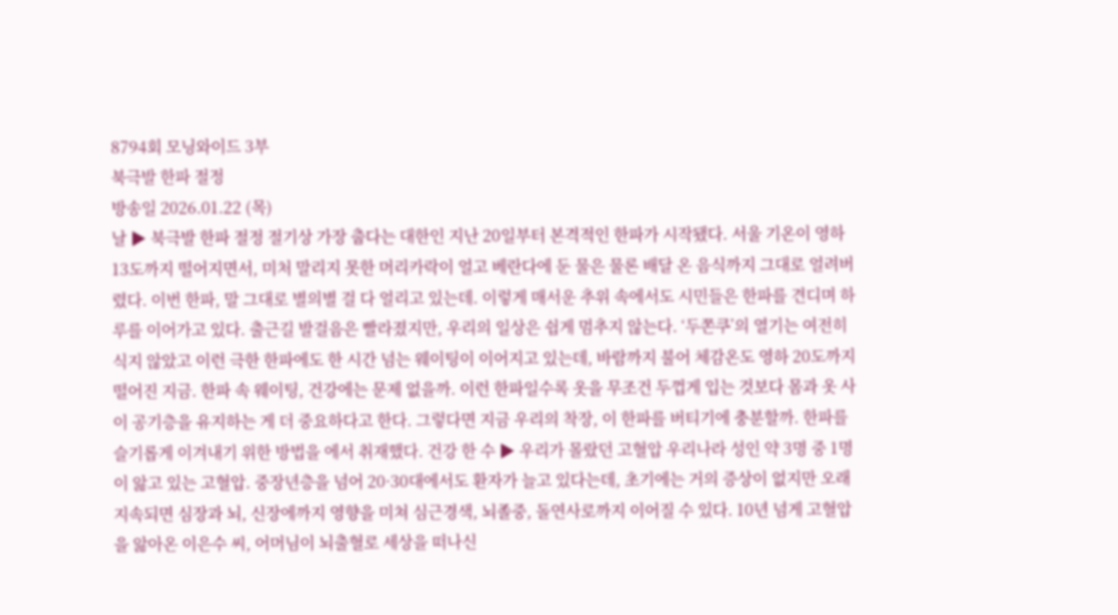8794회 모닝와이드 3부
북극발 한파 절정
방송일 2026.01.22 (목)
날 ▶ 북극발 한파 절정 절기상 가장 춥다는 대한인 지난 20일부터 본격적인 한파가 시작됐다. 서울 기온이 영하 13도까지 떨어지면서, 미처 말리지 못한 머리카락이 얼고 베란다에 둔 물은 물론 배달 온 음식까지 그대로 얼려버렸다. 이번 한파, 말 그대로 별의별 걸 다 얼리고 있는데. 이렇게 매서운 추위 속에서도 시민들은 한파를 견디며 하루를 이어가고 있다. 출근길 발걸음은 빨라졌지만, 우리의 일상은 쉽게 멈추지 않는다. ‘두쫀쿠’의 열기는 여전히 식지 않았고 이런 극한 한파에도 한 시간 넘는 웨이팅이 이어지고 있는데, 바람까지 불어 체감온도 영하 20도까지 떨어진 지금. 한파 속 웨이팅, 건강에는 문제 없을까. 이런 한파일수록 옷을 무조건 두껍게 입는 것보다 몸과 옷 사이 공기층을 유지하는 게 더 중요하다고 한다. 그렇다면 지금 우리의 착장, 이 한파를 버티기에 충분할까. 한파를 슬기롭게 이겨내기 위한 방법을 에서 취재했다. 건강 한 수 ▶ 우리가 몰랐던 고혈압 우리나라 성인 약 3명 중 1명이 앓고 있는 고혈압. 중장년층을 넘어 20·30대에서도 환자가 늘고 있다는데, 초기에는 거의 증상이 없지만 오래 지속되면 심장과 뇌, 신장에까지 영향을 미쳐 심근경색, 뇌졸중, 돌연사로까지 이어질 수 있다. 10년 넘게 고혈압을 앓아온 이은수 씨, 어머님이 뇌출혈로 세상을 떠나신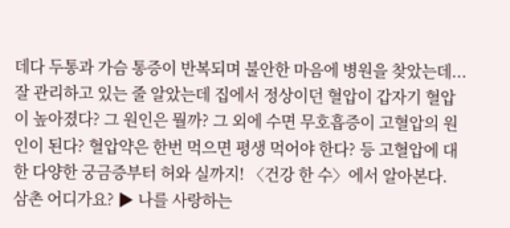데다 두통과 가슴 통증이 반복되며 불안한 마음에 병원을 찾았는데... 잘 관리하고 있는 줄 알았는데 집에서 정상이던 혈압이 갑자기 혈압이 높아졌다? 그 원인은 뭘까? 그 외에 수면 무호흡증이 고혈압의 원인이 된다? 혈압약은 한번 먹으면 평생 먹어야 한다? 등 고혈압에 대한 다양한 궁금증부터 허와 실까지! 〈건강 한 수〉에서 알아본다. 삼촌 어디가요? ▶ 나를 사랑하는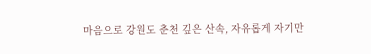마음으로 강원도 춘천 깊은 산속, 자유롭게 자기만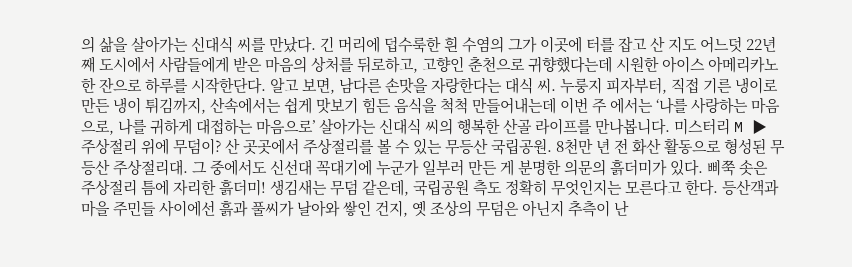의 삶을 살아가는 신대식 씨를 만났다. 긴 머리에 덥수룩한 흰 수염의 그가 이곳에 터를 잡고 산 지도 어느덧 22년 째 도시에서 사람들에게 받은 마음의 상처를 뒤로하고, 고향인 춘천으로 귀향했다는데 시원한 아이스 아메리카노 한 잔으로 하루를 시작한단다. 알고 보면, 남다른 손맛을 자랑한다는 대식 씨. 누룽지 피자부터, 직접 기른 냉이로 만든 냉이 튀김까지, 산속에서는 쉽게 맛보기 힘든 음식을 척척 만들어내는데 이번 주 에서는 ‘나를 사랑하는 마음으로, 나를 귀하게 대접하는 마음으로’ 살아가는 신대식 씨의 행복한 산골 라이프를 만나봅니다. 미스터리 M ▶ 주상절리 위에 무덤이? 산 곳곳에서 주상절리를 볼 수 있는 무등산 국립공원. 8천만 년 전 화산 활동으로 형성된 무등산 주상절리대. 그 중에서도 신선대 꼭대기에 누군가 일부러 만든 게 분명한 의문의 흙더미가 있다. 삐쭉 솟은 주상절리 틈에 자리한 흙더미! 생김새는 무덤 같은데, 국립공원 측도 정확히 무엇인지는 모른다고 한다. 등산객과 마을 주민들 사이에선 흙과 풀씨가 날아와 쌓인 건지, 옛 조상의 무덤은 아닌지 추측이 난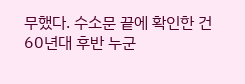무했다. 수소문 끝에 확인한 건 60년대 후반 누군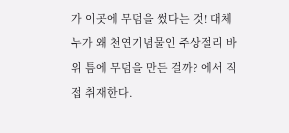가 이곳에 무덤을 썼다는 것! 대체 누가 왜 천연기념물인 주상절리 바위 틈에 무덤을 만든 걸까? 에서 직접 취재한다.